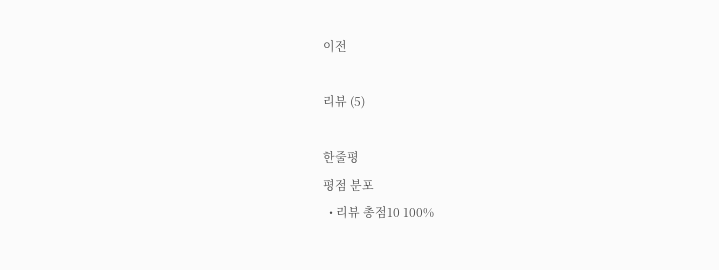이전

리뷰 (5)

한줄평
평점 분포
  • 리뷰 총점10 100%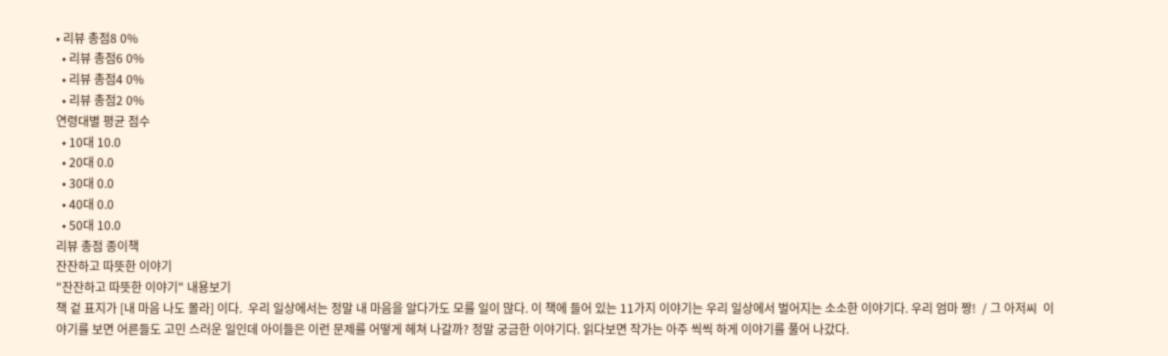• 리뷰 총점8 0%
  • 리뷰 총점6 0%
  • 리뷰 총점4 0%
  • 리뷰 총점2 0%
연령대별 평균 점수
  • 10대 10.0
  • 20대 0.0
  • 30대 0.0
  • 40대 0.0
  • 50대 10.0
리뷰 총점 종이책
잔잔하고 따뜻한 이야기
"잔잔하고 따뜻한 이야기" 내용보기
책 겉 표지가 [내 마음 나도 몰라] 이다.  우리 일상에서는 정말 내 마음을 알다가도 모를 일이 많다. 이 책에 들어 있는 11가지 이야기는 우리 일상에서 벌어지는 소소한 이야기다. 우리 엄마 짱!  / 그 아저씨  이야기를 보면 어른들도 고민 스러운 일인데 아이들은 이런 문제를 어떻게 헤쳐 나갈까? 정말 궁금한 이야기다. 읽다보면 작가는 아주 씩씩 하게 이야기를 풀어 나갔다.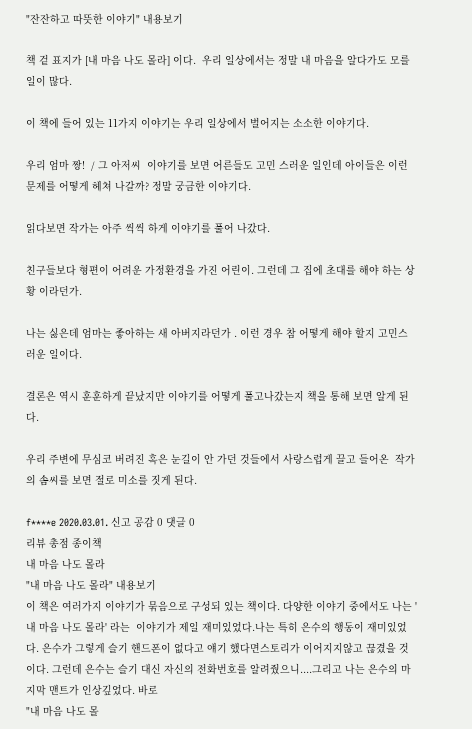"잔잔하고 따뜻한 이야기" 내용보기

책 겉 표지가 [내 마음 나도 몰라] 이다.  우리 일상에서는 정말 내 마음을 알다가도 모를 일이 많다.

이 책에 들어 있는 11가지 이야기는 우리 일상에서 벌어지는 소소한 이야기다.

우리 엄마 짱!  / 그 아저씨  이야기를 보면 어른들도 고민 스러운 일인데 아이들은 이런 문제를 어떻게 헤쳐 나갈까? 정말 궁금한 이야기다.

읽다보면 작가는 아주 씩씩 하게 이야기를 풀어 나갔다.

친구들보다 형편이 어려운 가정환경을 가진 어린이. 그런데 그 집에 초대를 해야 하는 상황 이라던가.

나는 싫은데 엄마는 좋아하는 새 아버지라던가 . 이런 경우 참 어떻게 해야 할지 고민스러운 일이다.

결론은 역시 훈훈하게 끝났지만 이야기를 어떻게 풀고나갔는지 책을 통해 보면 알게 된다.

우리 주변에 무심코 버려진 혹은 눈길이 안 가던 것들에서 사랑스럽게 끌고 들어온  작가의 솜씨를 보면 절로 미소를 짓게 된다.

f****e 2020.03.01. 신고 공감 0 댓글 0
리뷰 총점 종이책
내 마음 나도 몰라
"내 마음 나도 몰라" 내용보기
이 책은 여러가지 이야기가 묶음으로 구성되 있는 책이다. 다양한 이야기 중에서도 나는 ' 내 마음 나도 몰라' 라는  이야기가 제일 재미있었다.나는 특히 은수의 행동이 재미있었다. 은수가 그렇게 슬기 핸드폰이 없다고 얘기 했다면스토리가 이어지지않고 끊겼을 것이다. 그런데 은수는 슬기 대신 자신의 전화번호를 알려줬으니....그리고 나는 은수의 마지막 맨트가 인상깊었다. 바로
"내 마음 나도 몰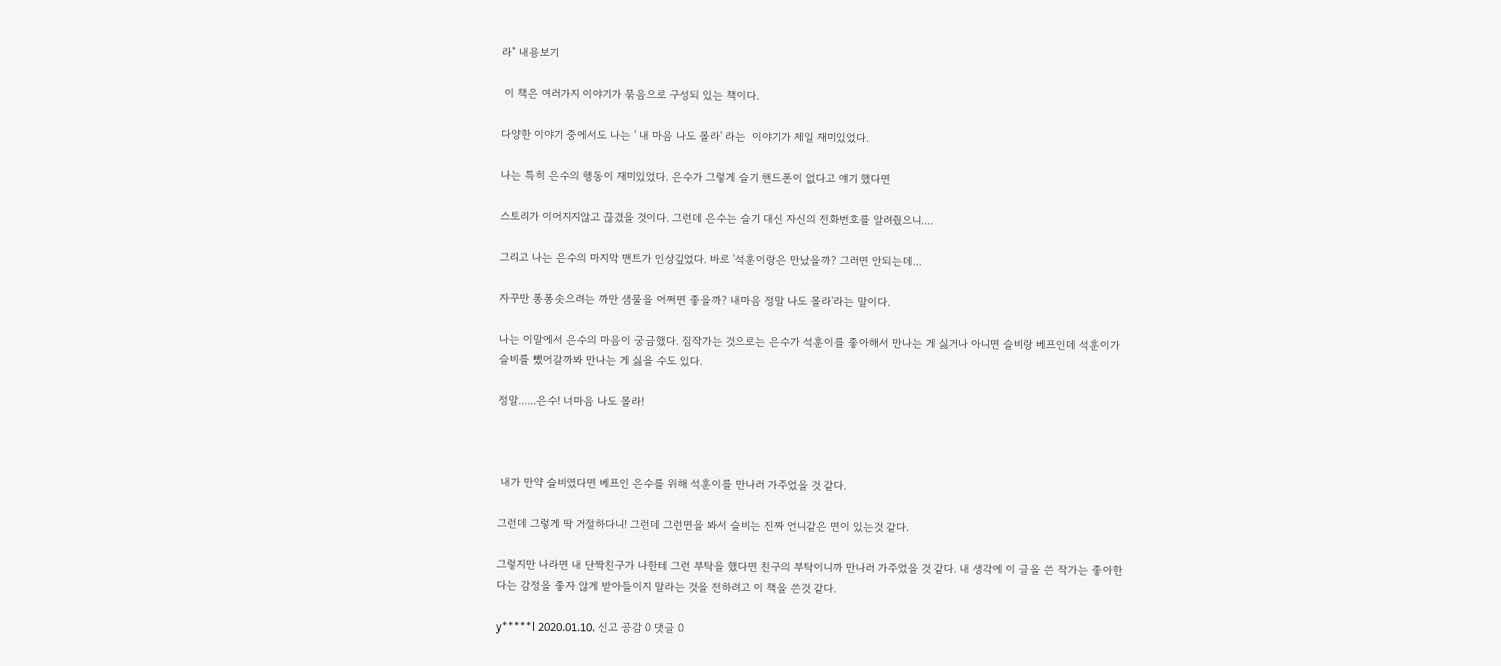라" 내용보기

 이 책은 여러가지 이야기가 묶음으로 구성되 있는 책이다.

다양한 이야기 중에서도 나는 ' 내 마음 나도 몰라' 라는  이야기가 제일 재미있었다.

나는 특히 은수의 행동이 재미있었다. 은수가 그렇게 슬기 핸드폰이 없다고 얘기 했다면

스토리가 이어지지않고 끊겼을 것이다. 그런데 은수는 슬기 대신 자신의 전화번호를 알려줬으니....

그리고 나는 은수의 마지막 맨트가 인상깊었다. 바로 '석훈이랑은 만났을까? 그러면 안되는데...

자꾸만 퐁퐁솟으려는 까만 샘물을 어쩌면 좋을까? 내마음 정말 나도 몰라'라는 말이다.

나는 이말에서 은수의 마음이 궁금했다. 짐작가는 것으로는 은수가 석훈이를 좋아해서 만나는 게 싫거나 아니면 슬비랑 베프인데 석훈이가 슬비를 뺐어갈까봐 만나는 게 싫을 수도 있다.

정말......은수! 너마음 나도 몰라!



 내가 만약 슬비였다면 베프인 은수를 위해 석훈이를 만나러 가주었을 것 같다.

그런데 그렇게 딱 거절하다니! 그런데 그런면을 봐서 슬비는 진짜 언니같은 면이 있는것 같다.

그렇지만 나라면 내 단짝친구가 나한테 그런 부탁을 했다면 친구의 부탁이니까 만나러 가주었을 것 같다. 내 생각에 이 글을 쓴 작가는 좋아한다는 감정을 좋자 않게 받아들이지 말라는 것을 전하려고 이 책을 쓴것 같다.

y*****l 2020.01.10. 신고 공감 0 댓글 0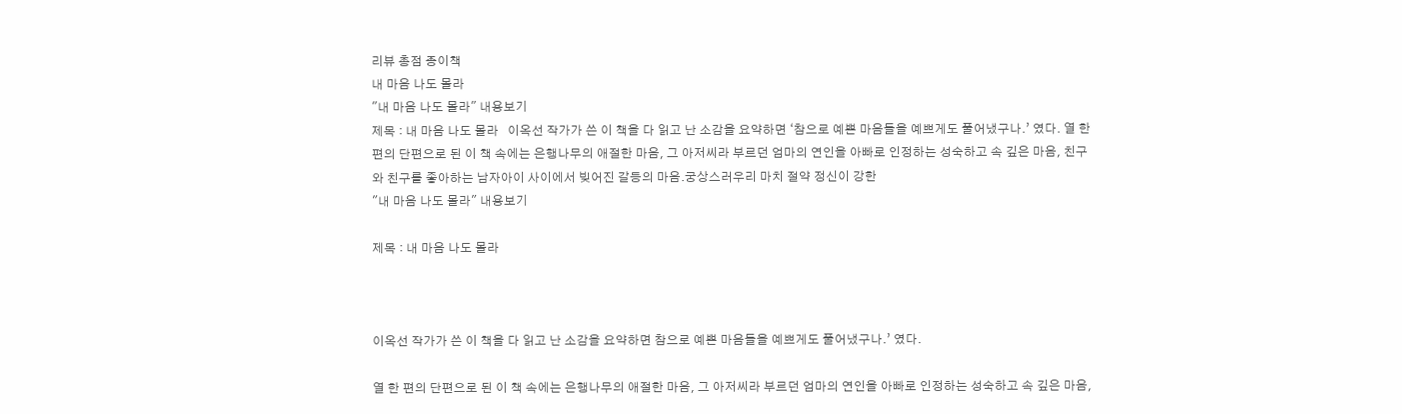리뷰 총점 종이책
내 마음 나도 몰라
"내 마음 나도 몰라" 내용보기
제목 : 내 마음 나도 몰라   이옥선 작가가 쓴 이 책을 다 읽고 난 소감을 요약하면 ‘참으로 예쁜 마음들을 예쁘게도 풀어냈구나.’ 였다. 열 한 편의 단편으로 된 이 책 속에는 은행나무의 애절한 마음, 그 아저씨라 부르던 엄마의 연인을 아빠로 인정하는 성숙하고 속 깊은 마음, 친구와 친구를 좋아하는 남자아이 사이에서 빚어진 갈등의 마음.궁상스러우리 마치 절약 정신이 강한
"내 마음 나도 몰라" 내용보기

제목 : 내 마음 나도 몰라



이옥선 작가가 쓴 이 책을 다 읽고 난 소감을 요약하면 참으로 예쁜 마음들을 예쁘게도 풀어냈구나.’ 였다.

열 한 편의 단편으로 된 이 책 속에는 은행나무의 애절한 마음, 그 아저씨라 부르던 엄마의 연인을 아빠로 인정하는 성숙하고 속 깊은 마음,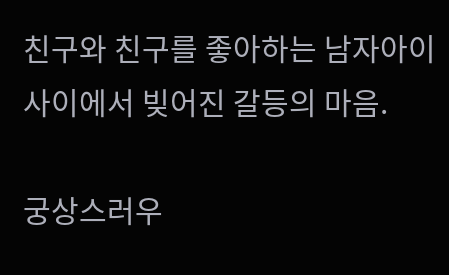친구와 친구를 좋아하는 남자아이 사이에서 빚어진 갈등의 마음.

궁상스러우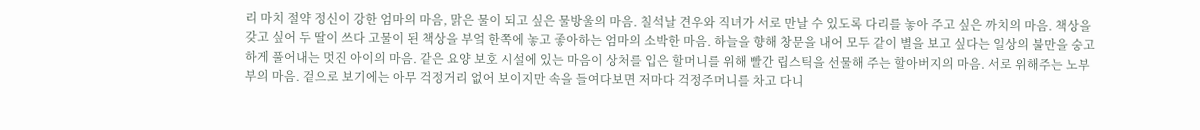리 마치 절약 정신이 강한 엄마의 마음, 맑은 물이 되고 싶은 물방울의 마음. 칠석날 견우와 직녀가 서로 만날 수 있도록 다리를 놓아 주고 싶은 까치의 마음. 책상을 갖고 싶어 두 딸이 쓰다 고물이 된 책상을 부엌 한쪽에 놓고 좋아하는 엄마의 소박한 마음. 하늘을 향해 창문을 내어 모두 같이 별을 보고 싶다는 일상의 불만을 숭고하게 풀어내는 멋진 아이의 마음. 같은 요양 보호 시설에 있는 마음이 상처를 입은 할머니를 위해 빨간 립스틱을 선물해 주는 할아버지의 마음. 서로 위해주는 노부부의 마음. 겉으로 보기에는 아무 걱정거리 없어 보이지만 속을 들여다보면 저마다 걱정주머니를 차고 다니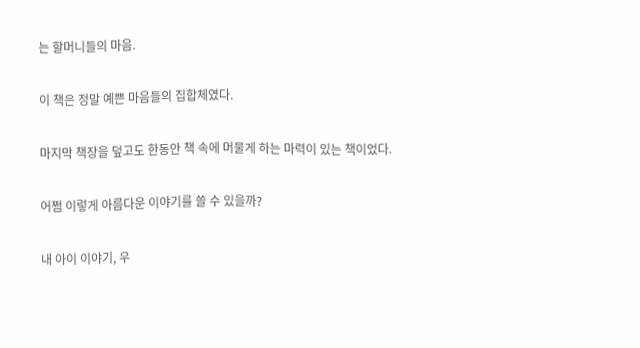는 할머니들의 마음.

이 책은 정말 예쁜 마음들의 집합체였다.

마지막 책장을 덮고도 한동안 책 속에 머물게 하는 마력이 있는 책이었다.

어쩜 이렇게 아름다운 이야기를 쓸 수 있을까?

내 아이 이야기, 우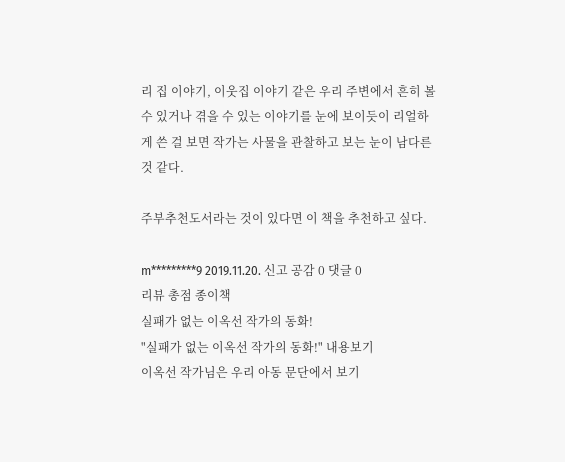리 집 이야기, 이웃집 이야기 같은 우리 주변에서 흔히 볼 수 있거나 겪을 수 있는 이야기를 눈에 보이듯이 리얼하게 쓴 걸 보면 작가는 사물을 관찰하고 보는 눈이 남다른 것 같다.

주부추천도서라는 것이 있다면 이 책을 추천하고 싶다.

m*********9 2019.11.20. 신고 공감 0 댓글 0
리뷰 총점 종이책
실패가 없는 이옥선 작가의 동화!
"실패가 없는 이옥선 작가의 동화!" 내용보기
이옥선 작가님은 우리 아동 문단에서 보기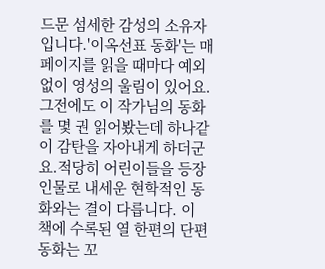드문 섬세한 감성의 소유자입니다.'이옥선표 동화'는 매 페이지를 읽을 때마다 예외 없이 영성의 울림이 있어요. 그전에도 이 작가님의 동화를 몇 권 읽어봤는데 하나같이 감탄을 자아내게 하더군요.적당히 어린이들을 등장인물로 내세운 현학적인 동화와는 결이 다릅니다. 이 책에 수록된 열 한편의 단편 동화는 꼬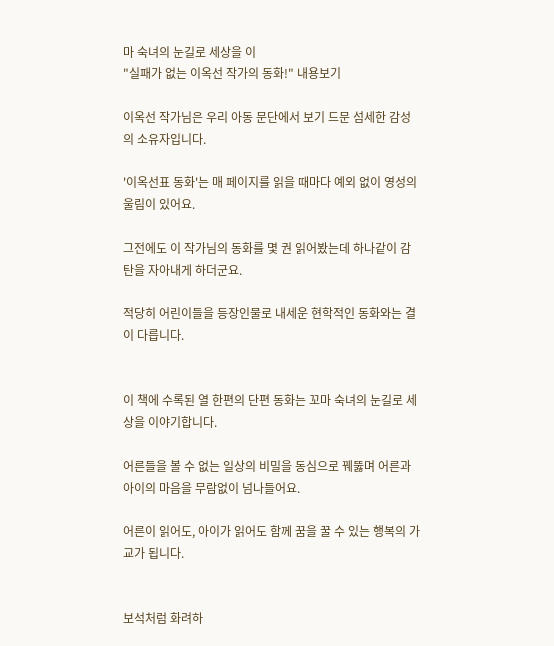마 숙녀의 눈길로 세상을 이
"실패가 없는 이옥선 작가의 동화!" 내용보기

이옥선 작가님은 우리 아동 문단에서 보기 드문 섬세한 감성의 소유자입니다.

'이옥선표 동화'는 매 페이지를 읽을 때마다 예외 없이 영성의 울림이 있어요.

그전에도 이 작가님의 동화를 몇 권 읽어봤는데 하나같이 감탄을 자아내게 하더군요.

적당히 어린이들을 등장인물로 내세운 현학적인 동화와는 결이 다릅니다.


이 책에 수록된 열 한편의 단편 동화는 꼬마 숙녀의 눈길로 세상을 이야기합니다.

어른들을 볼 수 없는 일상의 비밀을 동심으로 꿰뚫며 어른과 아이의 마음을 무람없이 넘나들어요.

어른이 읽어도, 아이가 읽어도 함께 꿈을 꿀 수 있는 행복의 가교가 됩니다.


보석처럼 화려하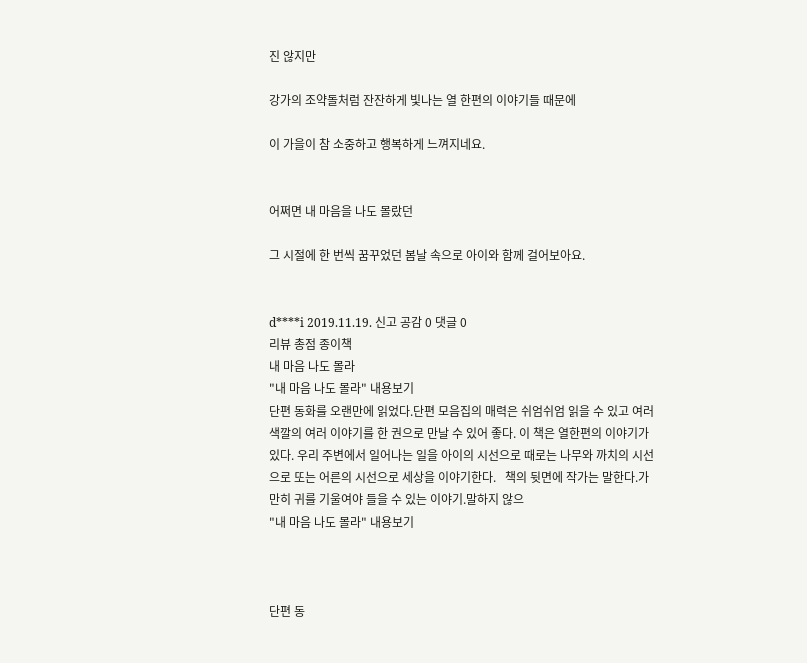진 않지만

강가의 조약돌처럼 잔잔하게 빛나는 열 한편의 이야기들 때문에

이 가을이 참 소중하고 행복하게 느껴지네요.


어쩌면 내 마음을 나도 몰랐던

그 시절에 한 번씩 꿈꾸었던 봄날 속으로 아이와 함께 걸어보아요.


d****i 2019.11.19. 신고 공감 0 댓글 0
리뷰 총점 종이책
내 마음 나도 몰라
"내 마음 나도 몰라" 내용보기
단편 동화를 오랜만에 읽었다.단편 모음집의 매력은 쉬엄쉬엄 읽을 수 있고 여러 색깔의 여러 이야기를 한 권으로 만날 수 있어 좋다. 이 책은 열한편의 이야기가 있다. 우리 주변에서 일어나는 일을 아이의 시선으로 때로는 나무와 까치의 시선으로 또는 어른의 시선으로 세상을 이야기한다.   책의 뒷면에 작가는 말한다.가만히 귀를 기울여야 들을 수 있는 이야기.말하지 않으
"내 마음 나도 몰라" 내용보기



단편 동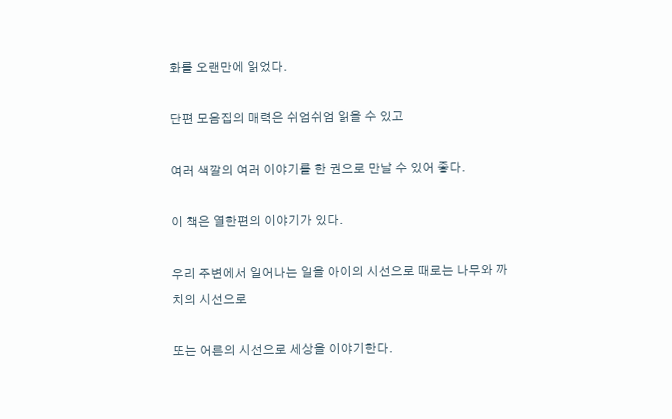화를 오랜만에 읽었다.

단편 모음집의 매력은 쉬엄쉬엄 읽을 수 있고

여러 색깔의 여러 이야기를 한 권으로 만날 수 있어 좋다.

이 책은 열한편의 이야기가 있다.

우리 주변에서 일어나는 일을 아이의 시선으로 때로는 나무와 까치의 시선으로

또는 어른의 시선으로 세상을 이야기한다.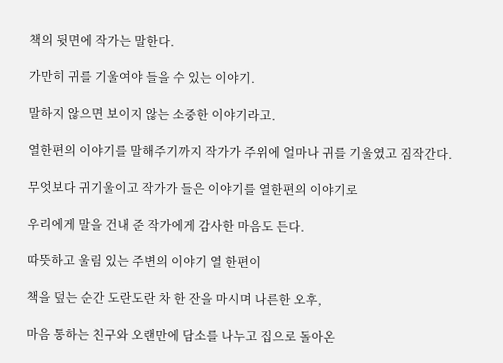책의 뒷면에 작가는 말한다.

가만히 귀를 기울여야 들을 수 있는 이야기.

말하지 않으면 보이지 않는 소중한 이야기라고.

열한편의 이야기를 말해주기까지 작가가 주위에 얼마나 귀를 기울였고 짐작간다.

무엇보다 귀기울이고 작가가 들은 이야기를 열한편의 이야기로

우리에게 말을 건내 준 작가에게 감사한 마음도 든다.

따뜻하고 울림 있는 주변의 이야기 열 한편이

책을 덮는 순간 도란도란 차 한 잔을 마시며 나른한 오후,

마음 통하는 친구와 오랜만에 담소를 나누고 집으로 돌아온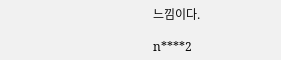느낌이다.

n****2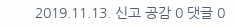2019.11.13. 신고 공감 0 댓글 0